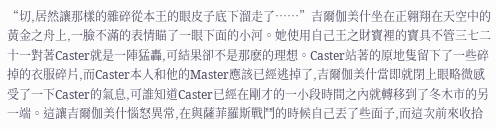“切,居然讓那樣的雜碎從本王的眼皮子底下溜走了……”吉爾伽美什坐在正翱翔在天空中的黃金之舟上,一臉不滿的表情瞄了一眼下面的小河。她使用自己王之財寶裡的寶具不管三七二十一對著Caster就是一陣猛轟,可結果卻不是那麽的理想。Caster站著的原地隻留下了一些碎掉的衣服碎片,而Caster本人和他的Master應該已經逃掉了,吉爾伽美什當即就閉上眼略微感受了一下Caster的氣息,可誰知道Caster已經在剛才的一小段時間之內就轉移到了冬木市的另一端。這讓吉爾伽美什惱怒異常,在與薩菲羅斯戰鬥的時候自己丟了些面子,而這次前來收拾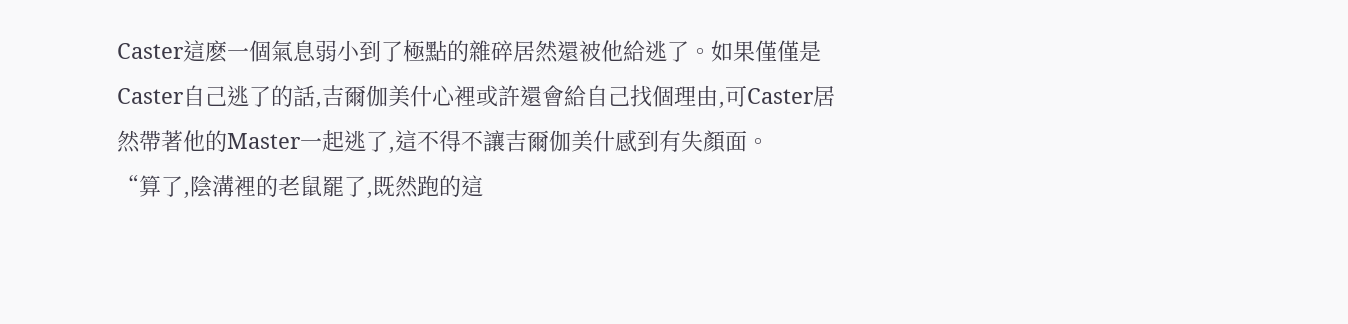Caster這麽一個氣息弱小到了極點的雜碎居然還被他給逃了。如果僅僅是Caster自己逃了的話,吉爾伽美什心裡或許還會給自己找個理由,可Caster居然帶著他的Master一起逃了,這不得不讓吉爾伽美什感到有失顏面。
“算了,陰溝裡的老鼠罷了,既然跑的這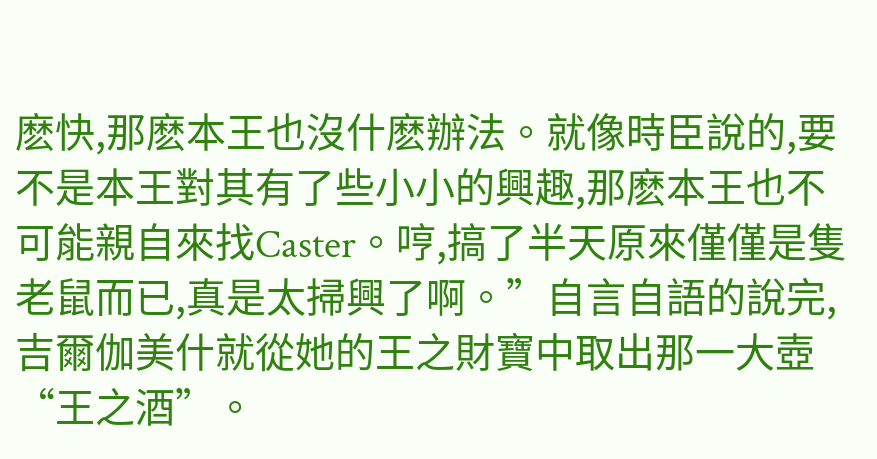麽快,那麽本王也沒什麽辦法。就像時臣說的,要不是本王對其有了些小小的興趣,那麽本王也不可能親自來找Caster。哼,搞了半天原來僅僅是隻老鼠而已,真是太掃興了啊。”自言自語的說完,吉爾伽美什就從她的王之財寶中取出那一大壺“王之酒”。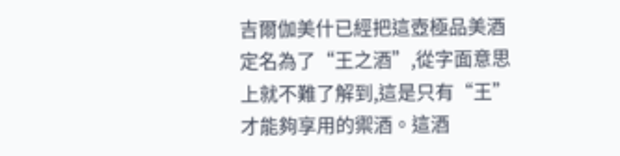吉爾伽美什已經把這壺極品美酒定名為了“王之酒”,從字面意思上就不難了解到,這是只有“王”才能夠享用的禦酒。這酒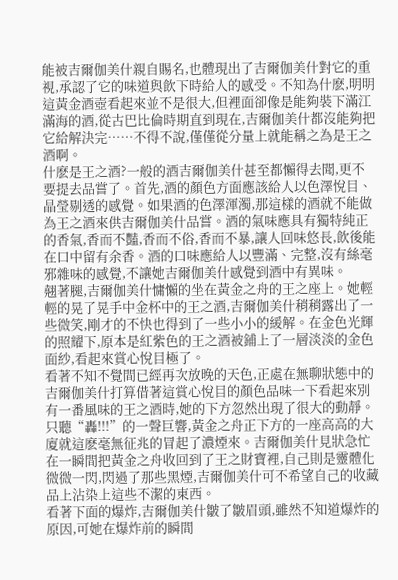能被吉爾伽美什親自賜名,也體現出了吉爾伽美什對它的重視,承認了它的味道與飲下時給人的感受。不知為什麽,明明這黃金酒壺看起來並不是很大,但裡面卻像是能夠裝下滿江滿海的酒,從古巴比倫時期直到現在,吉爾伽美什都沒能夠把它給解決完……不得不說,僅僅從分量上就能稱之為是王之酒啊。
什麽是王之酒?一般的酒吉爾伽美什甚至都懶得去聞,更不要提去品嘗了。首先,酒的顏色方面應該給人以色澤悅目、晶瑩剔透的感覺。如果酒的色澤渾濁,那這樣的酒就不能做為王之酒來供吉爾伽美什品嘗。酒的氣味應具有獨特純正的香氣,香而不豔,香而不俗,香而不暴,讓人回味悠長,飲後能在口中留有余香。酒的口味應給人以豐滿、完整,沒有絲毫邪雜味的感覺,不讓她吉爾伽美什感覺到酒中有異味。
翹著腿,吉爾伽美什慵懶的坐在黃金之舟的王之座上。她輕輕的晃了晃手中金杯中的王之酒,吉爾伽美什稍稍露出了一些微笑,剛才的不快也得到了一些小小的緩解。在金色光輝的照耀下,原本是紅紫色的王之酒被鋪上了一層淡淡的金色面紗,看起來賞心悅目極了。
看著不知不覺間已經再次放晚的天色,正處在無聊狀態中的吉爾伽美什打算借著這賞心悅目的顏色品味一下看起來別有一番風味的王之酒時,她的下方忽然出現了很大的動靜。只聽“轟!!!”的一聲巨響,黃金之舟正下方的一座高高的大廈就這麽毫無征兆的冒起了濃煙來。吉爾伽美什見狀急忙在一瞬間把黃金之舟收回到了王之財寶裡,自己則是靈體化微微一閃,閃過了那些黑煙,吉爾伽美什可不希望自己的收藏品上沾染上這些不潔的東西。
看著下面的爆炸,吉爾伽美什皺了皺眉頭,雖然不知道爆炸的原因,可她在爆炸前的瞬間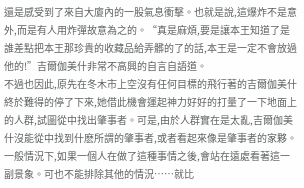還是感受到了來自大廈內的一股氣息衝擊。也就是說,這爆炸不是意外,而是有人用炸彈故意為之的。“真是麻煩,要是讓本王知道了是誰差點把本王那珍貴的收藏品給弄髒的了的話,本王是一定不會放過他的!”吉爾伽美什非常不高興的自言自語道。
不過也因此,原先在冬木市上空沒有任何目標的飛行著的吉爾伽美什終於難得的停了下來,她借此機會運起神力好好的打量了一下地面上的人群,試圖從中找出肇事者。可是,由於人群實在是太亂,吉爾伽美什沒能從中找到什麽所謂的肇事者,或者看起來像是肇事者的家夥。一般情況下,如果一個人在做了這種事情之後,會站在遠處看著這一副景象。可也不能排除其他的情況……就比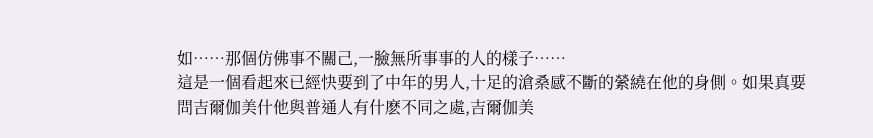如……那個仿佛事不關己,一臉無所事事的人的樣子……
這是一個看起來已經快要到了中年的男人,十足的滄桑感不斷的縈繞在他的身側。如果真要問吉爾伽美什他與普通人有什麽不同之處,吉爾伽美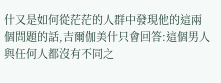什又是如何從茫茫的人群中發現他的這兩個問題的話,吉爾伽美什只會回答:這個男人與任何人都沒有不同之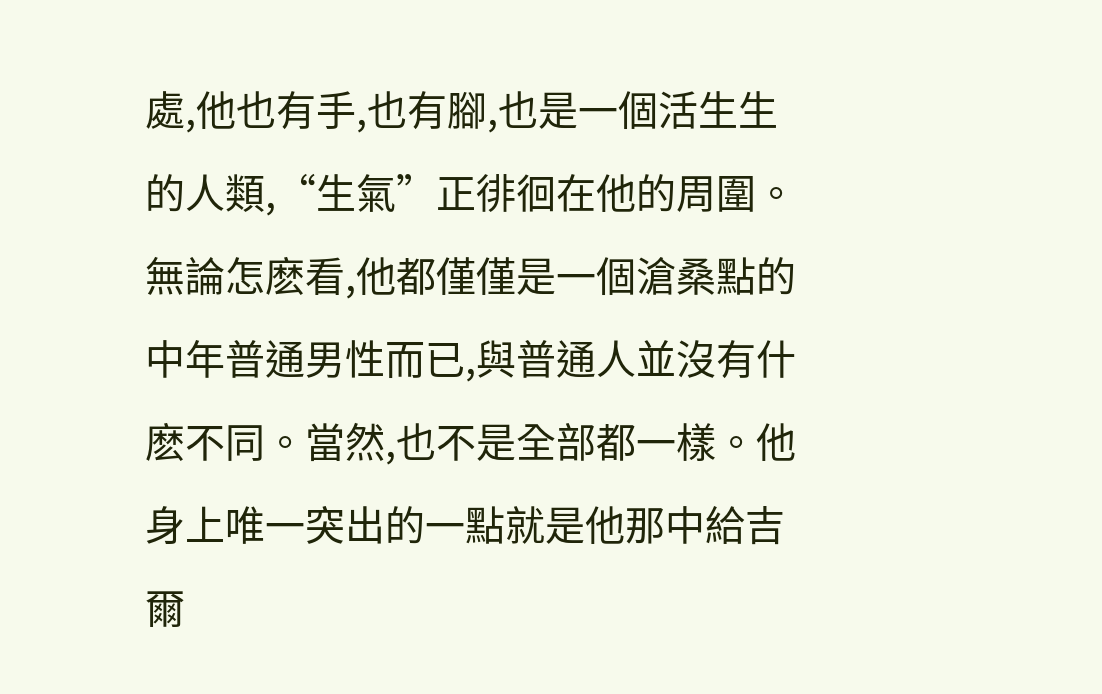處,他也有手,也有腳,也是一個活生生的人類,“生氣”正徘徊在他的周圍。無論怎麽看,他都僅僅是一個滄桑點的中年普通男性而已,與普通人並沒有什麽不同。當然,也不是全部都一樣。他身上唯一突出的一點就是他那中給吉爾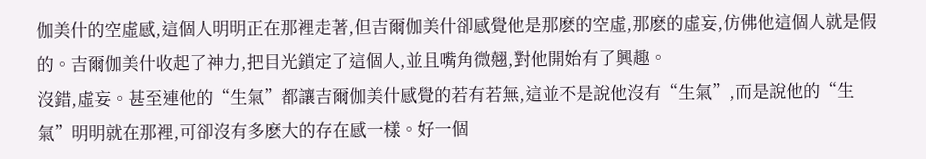伽美什的空虛感,這個人明明正在那裡走著,但吉爾伽美什卻感覺他是那麽的空虛,那麽的虛妄,仿佛他這個人就是假的。吉爾伽美什收起了神力,把目光鎖定了這個人,並且嘴角微翹,對他開始有了興趣。
沒錯,虛妄。甚至連他的“生氣”都讓吉爾伽美什感覺的若有若無,這並不是說他沒有“生氣”,而是說他的“生氣”明明就在那裡,可卻沒有多麽大的存在感一樣。好一個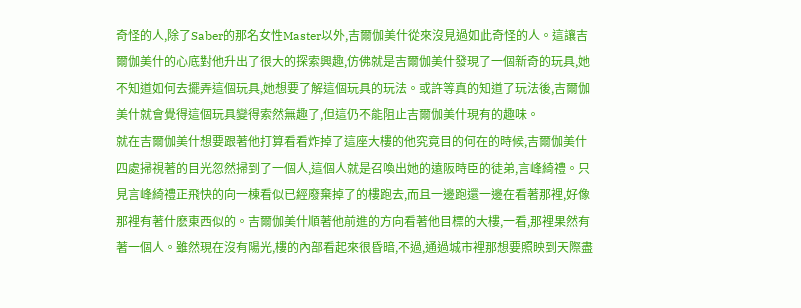奇怪的人,除了Saber的那名女性Master以外,吉爾伽美什從來沒見過如此奇怪的人。這讓吉爾伽美什的心底對他升出了很大的探索興趣,仿佛就是吉爾伽美什發現了一個新奇的玩具,她不知道如何去擺弄這個玩具,她想要了解這個玩具的玩法。或許等真的知道了玩法後,吉爾伽美什就會覺得這個玩具變得索然無趣了,但這仍不能阻止吉爾伽美什現有的趣味。
就在吉爾伽美什想要跟著他打算看看炸掉了這座大樓的他究竟目的何在的時候,吉爾伽美什四處掃視著的目光忽然掃到了一個人,這個人就是召喚出她的遠阪時臣的徒弟,言峰綺禮。只見言峰綺禮正飛快的向一棟看似已經廢棄掉了的樓跑去,而且一邊跑還一邊在看著那裡,好像那裡有著什麽東西似的。吉爾伽美什順著他前進的方向看著他目標的大樓,一看,那裡果然有著一個人。雖然現在沒有陽光,樓的內部看起來很昏暗,不過,通過城市裡那想要照映到天際盡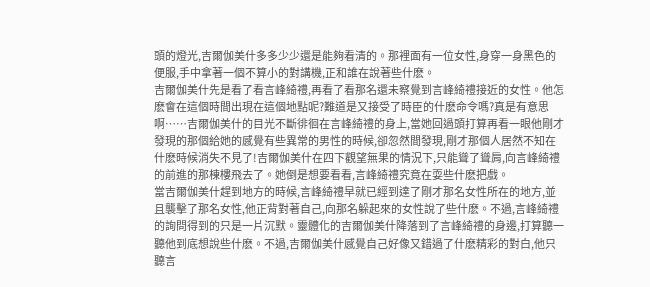頭的燈光,吉爾伽美什多多少少還是能夠看清的。那裡面有一位女性,身穿一身黑色的便服,手中拿著一個不算小的對講機,正和誰在說著些什麽。
吉爾伽美什先是看了看言峰綺禮,再看了看那名還未察覺到言峰綺禮接近的女性。他怎麽會在這個時間出現在這個地點呢?難道是又接受了時臣的什麽命令嗎?真是有意思啊……吉爾伽美什的目光不斷徘徊在言峰綺禮的身上,當她回過頭打算再看一眼他剛才發現的那個給她的感覺有些異常的男性的時候,卻忽然間發現,剛才那個人居然不知在什麽時候消失不見了!吉爾伽美什在四下觀望無果的情況下,只能聳了聳肩,向言峰綺禮的前進的那棟樓飛去了。她倒是想要看看,言峰綺禮究竟在耍些什麽把戲。
當吉爾伽美什趕到地方的時候,言峰綺禮早就已經到達了剛才那名女性所在的地方,並且襲擊了那名女性,他正背對著自己,向那名躲起來的女性說了些什麽。不過,言峰綺禮的詢問得到的只是一片沉默。靈體化的吉爾伽美什降落到了言峰綺禮的身邊,打算聽一聽他到底想說些什麽。不過,吉爾伽美什感覺自己好像又錯過了什麽精彩的對白,他只聽言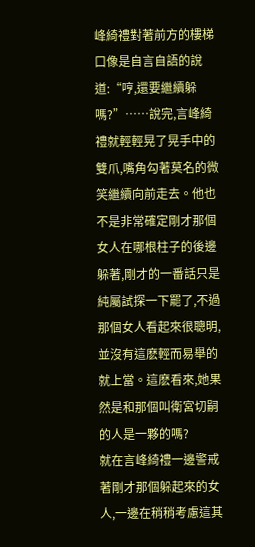峰綺禮對著前方的樓梯口像是自言自語的說道:“哼,還要繼續躲嗎?”……說完,言峰綺禮就輕輕晃了晃手中的雙爪,嘴角勾著莫名的微笑繼續向前走去。他也不是非常確定剛才那個女人在哪根柱子的後邊躲著,剛才的一番話只是純屬試探一下罷了,不過那個女人看起來很聰明,並沒有這麽輕而易舉的就上當。這麽看來,她果然是和那個叫衛宮切嗣的人是一夥的嗎?
就在言峰綺禮一邊警戒著剛才那個躲起來的女人,一邊在稍稍考慮這其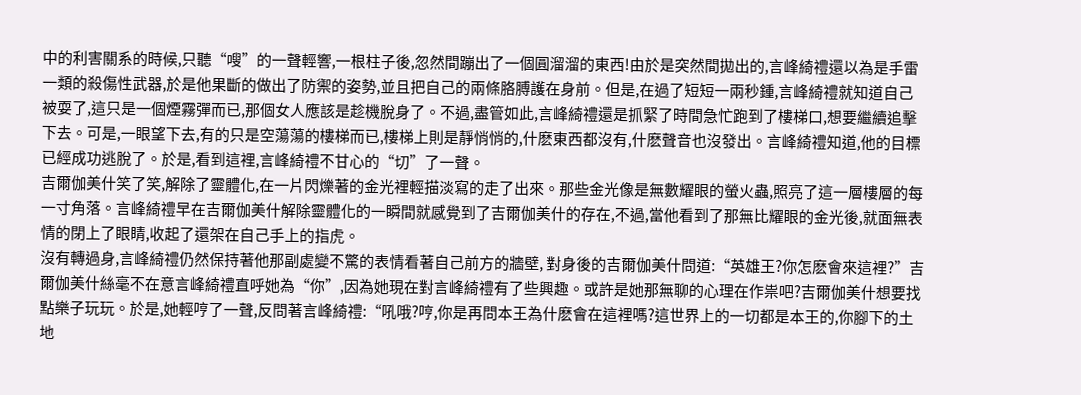中的利害關系的時候,只聽“嗖”的一聲輕響,一根柱子後,忽然間蹦出了一個圓溜溜的東西!由於是突然間拋出的,言峰綺禮還以為是手雷一類的殺傷性武器,於是他果斷的做出了防禦的姿勢,並且把自己的兩條胳膊護在身前。但是,在過了短短一兩秒鍾,言峰綺禮就知道自己被耍了,這只是一個煙霧彈而已,那個女人應該是趁機脫身了。不過,盡管如此,言峰綺禮還是抓緊了時間急忙跑到了樓梯口,想要繼續追擊下去。可是,一眼望下去,有的只是空蕩蕩的樓梯而已,樓梯上則是靜悄悄的,什麽東西都沒有,什麽聲音也沒發出。言峰綺禮知道,他的目標已經成功逃脫了。於是,看到這裡,言峰綺禮不甘心的“切”了一聲。
吉爾伽美什笑了笑,解除了靈體化,在一片閃爍著的金光裡輕描淡寫的走了出來。那些金光像是無數耀眼的螢火蟲,照亮了這一層樓層的每一寸角落。言峰綺禮早在吉爾伽美什解除靈體化的一瞬間就感覺到了吉爾伽美什的存在,不過,當他看到了那無比耀眼的金光後,就面無表情的閉上了眼睛,收起了還架在自己手上的指虎。
沒有轉過身,言峰綺禮仍然保持著他那副處變不驚的表情看著自己前方的牆壁, 對身後的吉爾伽美什問道:“英雄王?你怎麽會來這裡?”吉爾伽美什絲毫不在意言峰綺禮直呼她為“你”,因為她現在對言峰綺禮有了些興趣。或許是她那無聊的心理在作祟吧?吉爾伽美什想要找點樂子玩玩。於是,她輕哼了一聲,反問著言峰綺禮:“吼哦?哼,你是再問本王為什麽會在這裡嗎?這世界上的一切都是本王的,你腳下的土地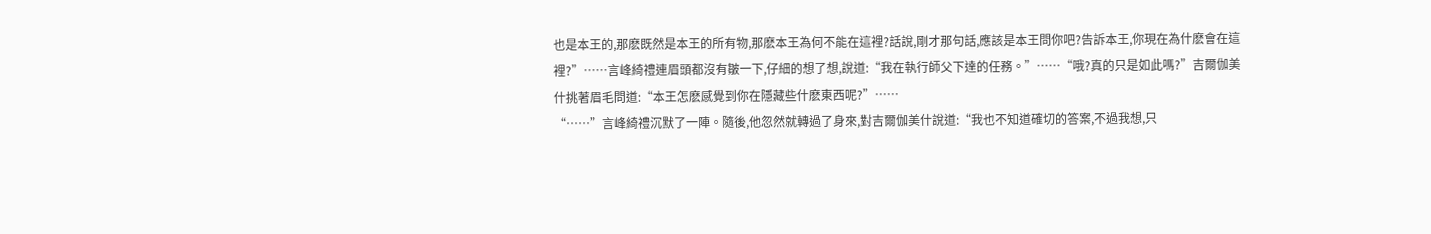也是本王的,那麽既然是本王的所有物,那麽本王為何不能在這裡?話說,剛才那句話,應該是本王問你吧?告訴本王,你現在為什麽會在這裡?”……言峰綺禮連眉頭都沒有皺一下,仔細的想了想,說道:“我在執行師父下達的任務。”……“哦?真的只是如此嗎?”吉爾伽美什挑著眉毛問道:“本王怎麽感覺到你在隱藏些什麽東西呢?”……
“……”言峰綺禮沉默了一陣。隨後,他忽然就轉過了身來,對吉爾伽美什說道:“我也不知道確切的答案,不過我想,只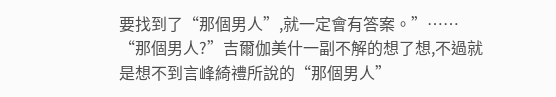要找到了“那個男人”,就一定會有答案。”……
“那個男人?”吉爾伽美什一副不解的想了想,不過就是想不到言峰綺禮所說的“那個男人”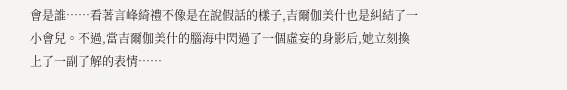會是誰……看著言峰綺禮不像是在說假話的樣子,吉爾伽美什也是糾結了一小會兒。不過,當吉爾伽美什的腦海中閃過了一個虛妄的身影后,她立刻換上了一副了解的表情……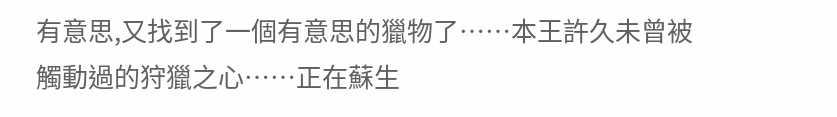有意思,又找到了一個有意思的獵物了……本王許久未曾被觸動過的狩獵之心……正在蘇生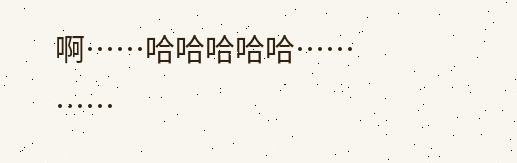啊……哈哈哈哈哈……
……